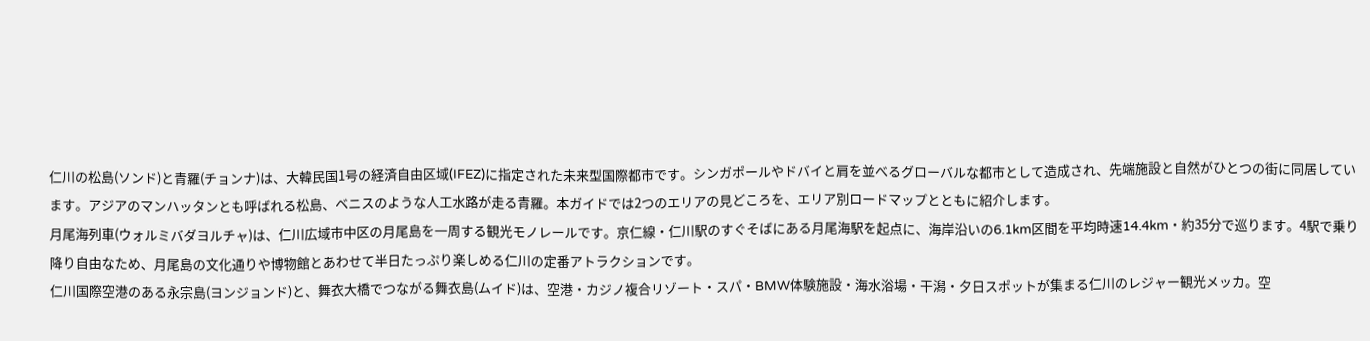仁川の松島(ソンド)と青羅(チョンナ)は、大韓民国1号の経済自由区域(IFEZ)に指定された未来型国際都市です。シンガポールやドバイと肩を並べるグローバルな都市として造成され、先端施設と自然がひとつの街に同居しています。アジアのマンハッタンとも呼ばれる松島、ベニスのような人工水路が走る青羅。本ガイドでは2つのエリアの見どころを、エリア別ロードマップとともに紹介します。
月尾海列車(ウォルミバダヨルチャ)は、仁川広域市中区の月尾島を一周する観光モノレールです。京仁線・仁川駅のすぐそばにある月尾海駅を起点に、海岸沿いの6.1km区間を平均時速14.4km・約35分で巡ります。4駅で乗り降り自由なため、月尾島の文化通りや博物館とあわせて半日たっぷり楽しめる仁川の定番アトラクションです。
仁川国際空港のある永宗島(ヨンジョンド)と、舞衣大橋でつながる舞衣島(ムイド)は、空港・カジノ複合リゾート・スパ・BMW体験施設・海水浴場・干潟・夕日スポットが集まる仁川のレジャー観光メッカ。空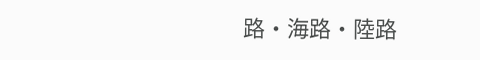路・海路・陸路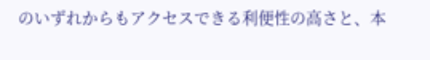のいずれからもアクセスできる利便性の高さと、本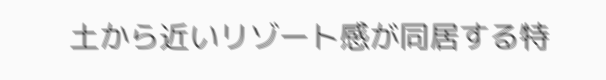土から近いリゾート感が同居する特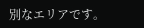別なエリアです。